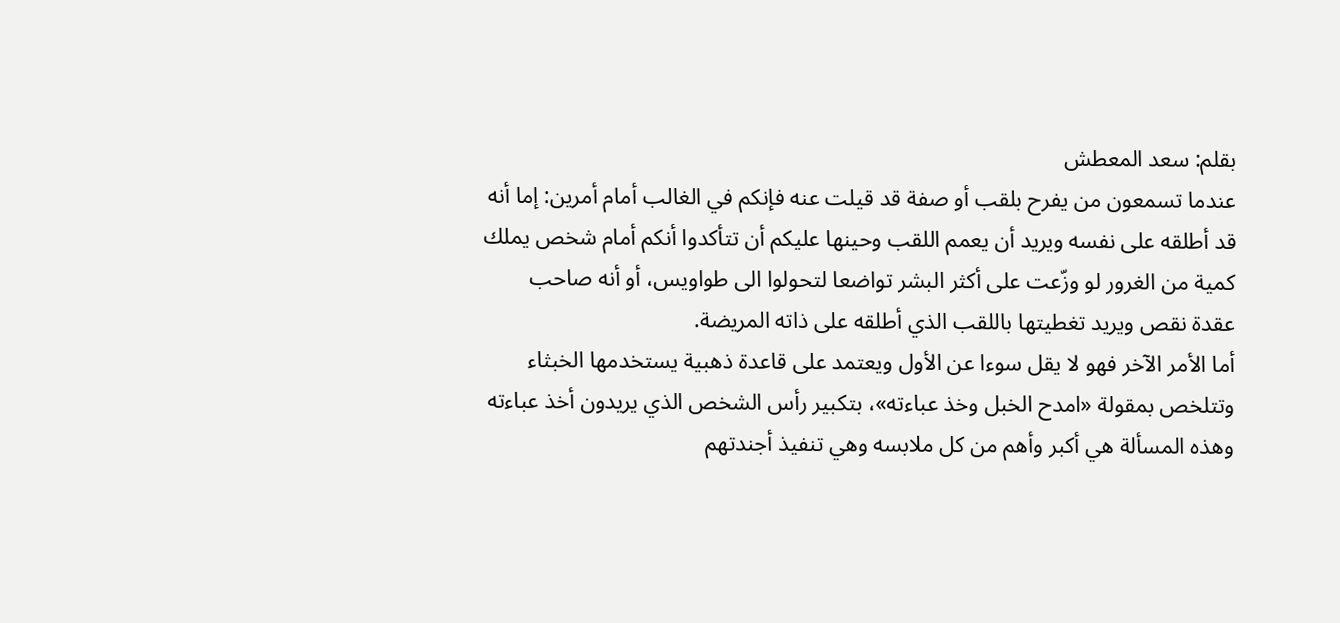بقلم: سعد المعطش
عندما تسمعون من يفرح بلقب أو صفة قد قيلت عنه فإنكم في الغالب أمام أمرين: إما أنه قد أطلقه على نفسه ويريد أن يعمم اللقب وحينها عليكم أن تتأكدوا أنكم أمام شخص يملك كمية من الغرور لو وزّعت على أكثر البشر تواضعا لتحولوا الى طواويس، أو أنه صاحب عقدة نقص ويريد تغطيتها باللقب الذي أطلقه على ذاته المريضة.
أما الأمر الآخر فهو لا يقل سوءا عن الأول ويعتمد على قاعدة ذهبية يستخدمها الخبثاء وتتلخص بمقولة «امدح الخبل وخذ عباءته»، بتكبير رأس الشخص الذي يريدون أخذ عباءته وهذه المسألة هي أكبر وأهم من كل ملابسه وهي تنفيذ أجندتهم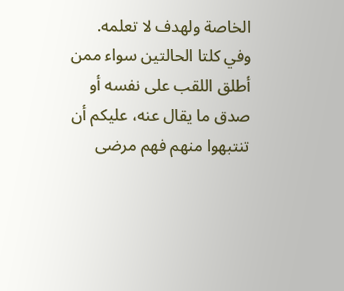الخاصة ولهدف لا تعلمه.
وفي كلتا الحالتين سواء ممن أطلق اللقب على نفسه أو صدق ما يقال عنه، عليكم أن تنتبهوا منهم فهم مرضى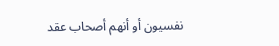نفسيون أو أنهم أصحاب عقد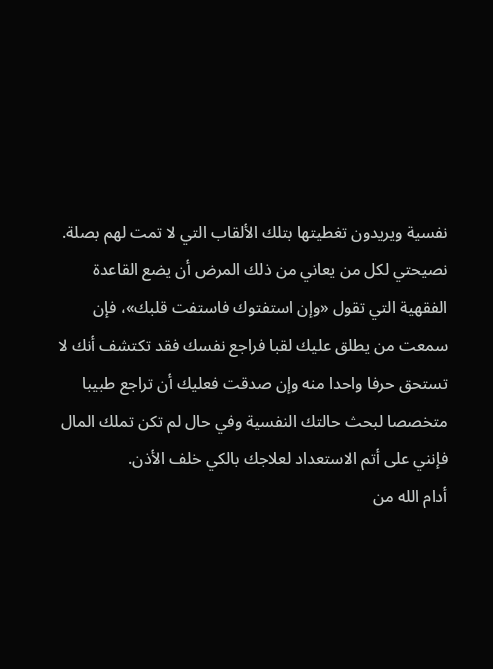نفسية ويريدون تغطيتها بتلك الألقاب التي لا تمت لهم بصلة.
نصيحتي لكل من يعاني من ذلك المرض أن يضع القاعدة الفقهية التي تقول «وإن استفتوك فاستفت قلبك»، فإن سمعت من يطلق عليك لقبا فراجع نفسك فقد تكتشف أنك لا تستحق حرفا واحدا منه وإن صدقت فعليك أن تراجع طبيبا متخصصا لبحث حالتك النفسية وفي حال لم تكن تملك المال فإنني على أتم الاستعداد لعلاجك بالكي خلف الأذن.
أدام الله من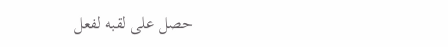حصل على لقبه لفعل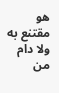هو مقتنع به ولا دام من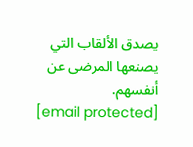يصدق الألقاب التي يصنعها المرضى عن أنفسهم.
[email protected]